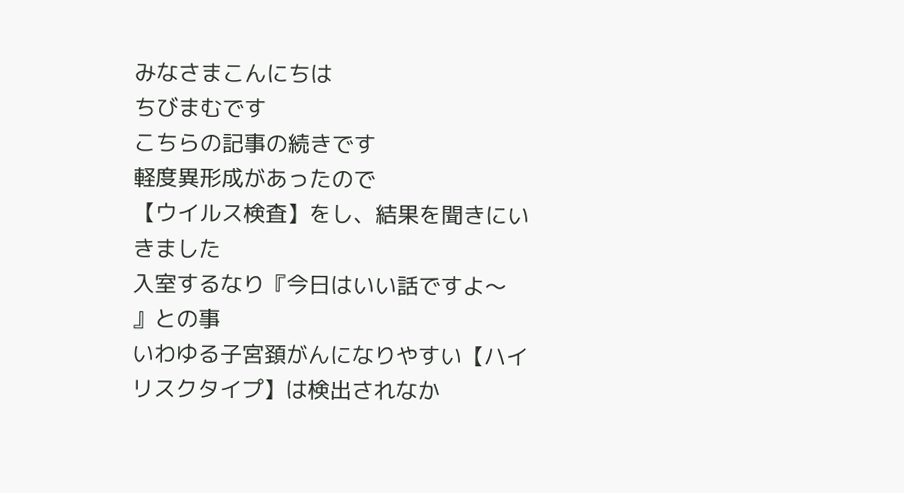みなさまこんにちは
ちびまむです
こちらの記事の続きです
軽度異形成があったので
【ウイルス検査】をし、結果を聞きにいきました
入室するなり『今日はいい話ですよ〜
』との事
いわゆる子宮頚がんになりやすい【ハイリスクタイプ】は検出されなか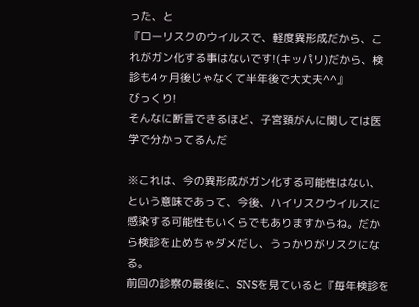った、と
『ローリスクのウイルスで、軽度異形成だから、これがガン化する事はないです!(キッパリ)だから、検診も4ヶ月後じゃなくて半年後で大丈夫^^』
びっくり!
そんなに断言できるほど、子宮頚がんに関しては医学で分かってるんだ

※これは、今の異形成がガン化する可能性はない、という意味であって、今後、ハイリスクウイルスに感染する可能性もいくらでもありますからね。だから検診を止めちゃダメだし、うっかりがリスクになる。
前回の診察の最後に、SNSを見ていると『毎年検診を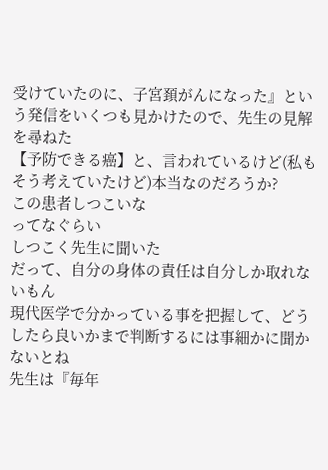受けていたのに、子宮頚がんになった』という発信をいくつも見かけたので、先生の見解を尋ねた
【予防できる癌】と、言われているけど(私もそう考えていたけど)本当なのだろうか?
この患者しつこいな
ってなぐらい
しつこく先生に聞いた
だって、自分の身体の責任は自分しか取れないもん
現代医学で分かっている事を把握して、どうしたら良いかまで判断するには事細かに聞かないとね
先生は『毎年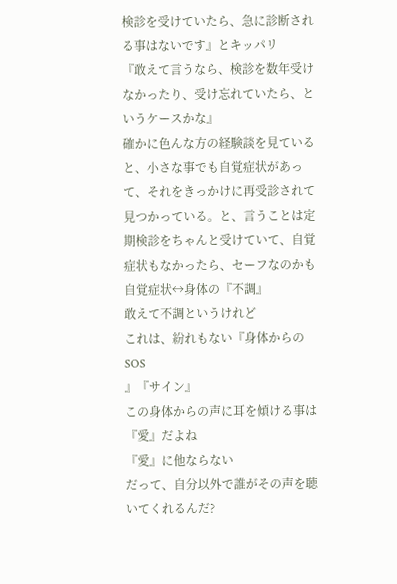検診を受けていたら、急に診断される事はないです』とキッパリ
『敢えて言うなら、検診を数年受けなかったり、受け忘れていたら、というケースかな』
確かに色んな方の経験談を見ていると、小さな事でも自覚症状があって、それをきっかけに再受診されて見つかっている。と、言うことは定期検診をちゃんと受けていて、自覚症状もなかったら、セーフなのかも
自覚症状↔身体の『不調』
敢えて不調というけれど
これは、紛れもない『身体からのSOS
』『サイン』
この身体からの声に耳を傾ける事は『愛』だよね
『愛』に他ならない
だって、自分以外で誰がその声を聴いてくれるんだ?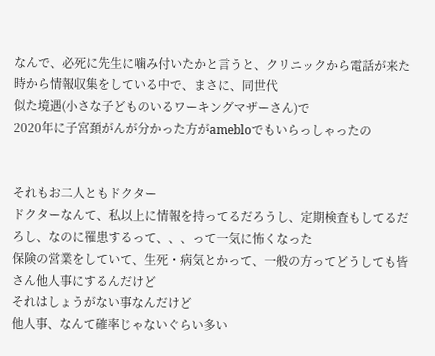なんで、必死に先生に噛み付いたかと言うと、クリニックから電話が来た時から情報収集をしている中で、まさに、同世代
似た境遇(小さな子どものいるワーキングマザーさん)で
2020年に子宮頚がんが分かった方がamebloでもいらっしゃったの


それもお二人ともドクター
ドクターなんて、私以上に情報を持ってるだろうし、定期検査もしてるだろし、なのに罹患するって、、、って一気に怖くなった
保険の営業をしていて、生死・病気とかって、一般の方ってどうしても皆さん他人事にするんだけど
それはしょうがない事なんだけど
他人事、なんて確率じゃないぐらい多い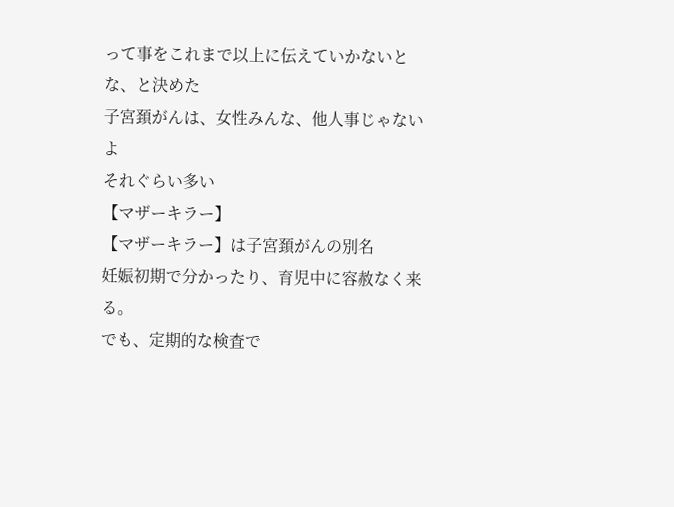って事をこれまで以上に伝えていかないとな、と決めた
子宮頚がんは、女性みんな、他人事じゃないよ
それぐらい多い
【マザーキラー】
【マザーキラー】は子宮頚がんの別名
妊娠初期で分かったり、育児中に容赦なく来る。
でも、定期的な検査で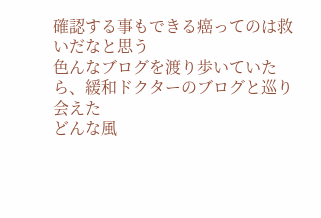確認する事もできる癌ってのは救いだなと思う
色んなブログを渡り歩いていたら、緩和ドクターのブログと巡り会えた
どんな風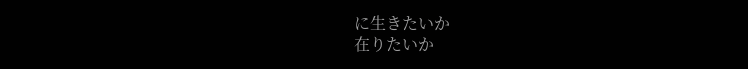に生きたいか
在りたいか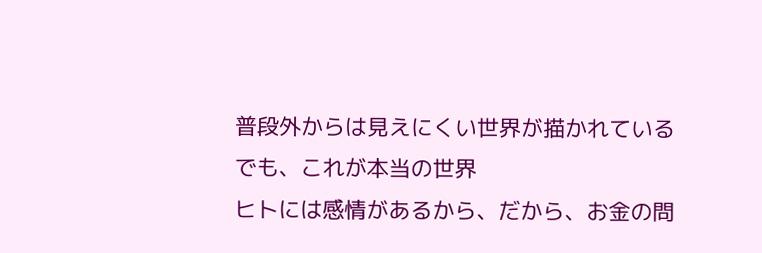普段外からは見えにくい世界が描かれている
でも、これが本当の世界
ヒトには感情があるから、だから、お金の問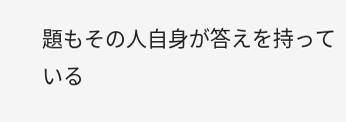題もその人自身が答えを持っている